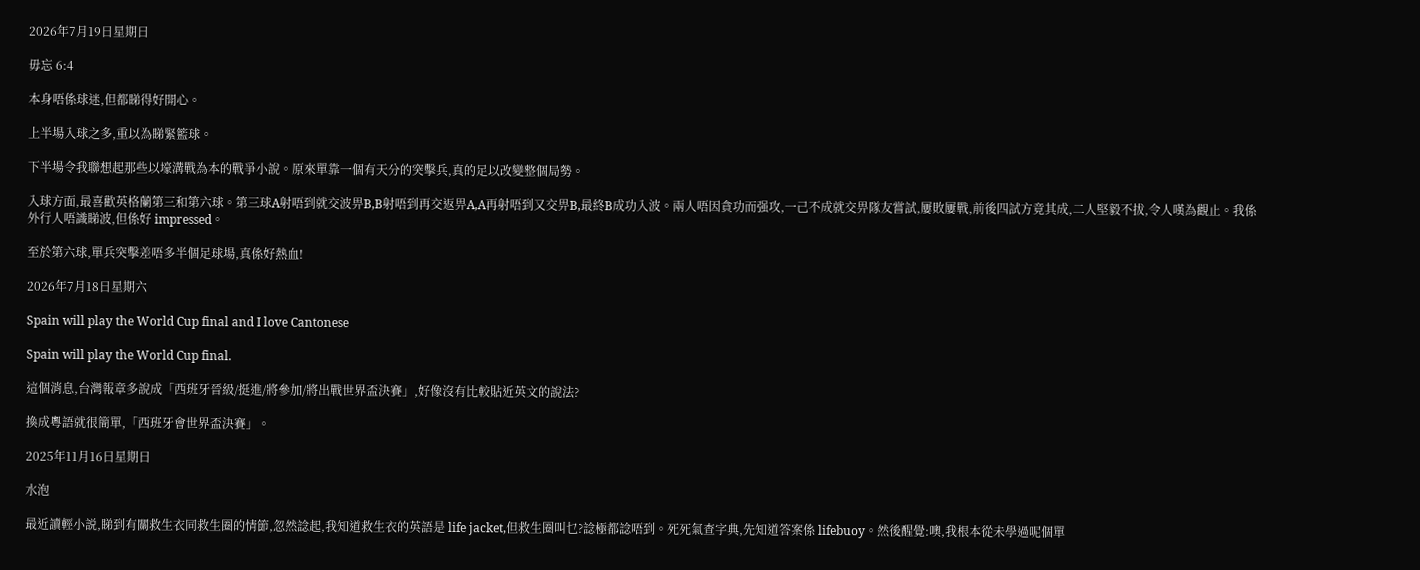2026年7月19日星期日

毋忘 6:4

本身唔係球迷,但都睇得好開心。

上半場入球之多,重以為睇緊籃球。

下半場令我聯想起那些以壕溝戰為本的戰爭小說。原來單靠一個有天分的突擊兵,真的足以改變整個局勢。

入球方面,最喜歡英格蘭第三和第六球。第三球A射唔到就交波畀B,B射唔到再交返畀A,A再射唔到又交畀B,最終B成功入波。兩人唔因貪功而强攻,一己不成就交畀隊友嘗試,屢敗屢戰,前後四試方竟其成,二人堅毅不拔,令人嘆為觀止。我係外行人唔識睇波,但係好 impressed。

至於第六球,單兵突擊差唔多半個足球場,真係好熱血!

2026年7月18日星期六

Spain will play the World Cup final and I love Cantonese

Spain will play the World Cup final.

這個消息,台灣報章多說成「西班牙晉級/挺進/將參加/將出戰世界盃決賽」,好像沒有比較貼近英文的說法?

換成粵語就很簡單,「西班牙會世界盃決賽」。

2025年11月16日星期日

水泡

最近讀輕小説,睇到有關救生衣同救生圈的情節,忽然諗起,我知道救生衣的英語是 life jacket,但救生圈叫乜?諗極都諗唔到。死死氣查字典,先知道答案係 lifebuoy。然後醒覺:噢,我根本從未學過呢個單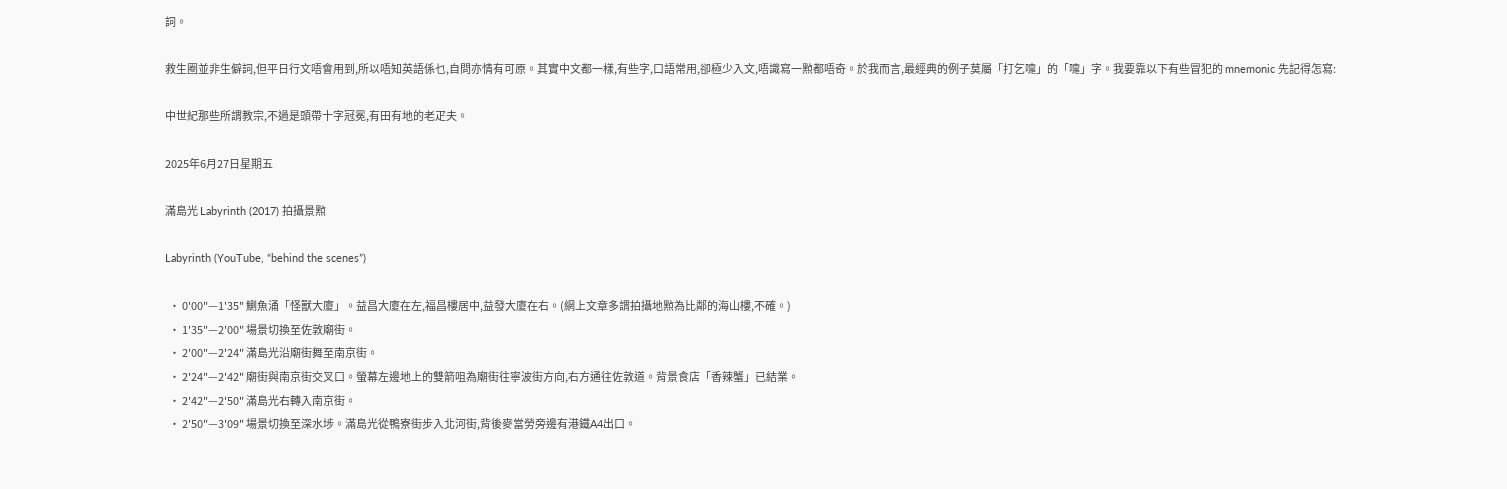詞。

救生圈並非生僻詞,但平日行文唔會用到,所以唔知英語係乜,自問亦情有可原。其實中文都一樣,有些字,口語常用,卻極少入文,唔識寫一㸃都唔奇。於我而言,最經典的例子莫屬「打乞嚏」的「嚏」字。我要靠以下有些冒犯的 mnemonic 先記得怎寫:

中世紀那些所謂教宗,不過是頭帶十字冠冕,有田有地的老疋夫。

2025年6月27日星期五

滿島光 Labyrinth (2017) 拍攝景㸃

Labyrinth (YouTube, “behind the scenes”)

  • 0'00"—1'35" 鰂魚涌「怪獸大廈」。益昌大廈在左,福昌樓居中,益發大廈在右。(網上文章多謂拍攝地㸃為比鄰的海山樓,不確。)
  • 1'35"—2'00" 場景切換至佐敦廟街。
  • 2'00"—2'24" 滿島光沿廟街舞至南京街。
  • 2'24"—2'42" 廟街與南京街交叉口。螢幕左邊地上的雙箭咀為廟街往寧波街方向,右方通往佐敦道。背景食店「香辣蟹」已結業。
  • 2'42"—2'50" 滿島光右轉入南京街。
  • 2'50"—3'09" 場景切換至深水埗。滿島光從鴨寮街步入北河街,背後麥當勞旁邊有港鐵A4出口。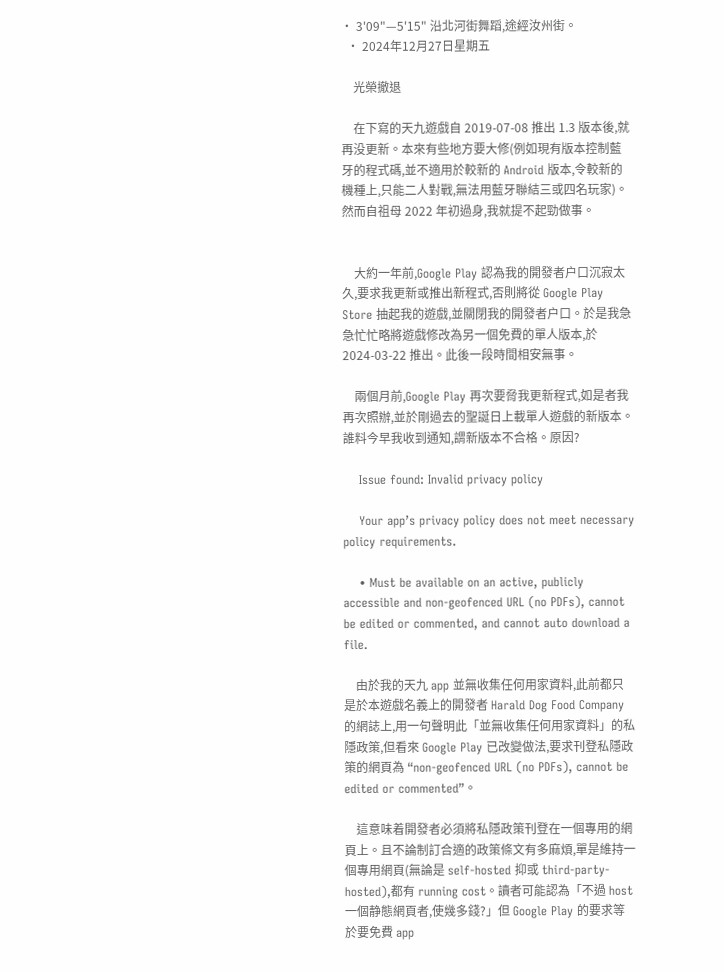• 3'09"—5'15" 沿北河街舞蹈,途經汝州街。
  • 2024年12月27日星期五

    光榮撤退

    在下寫的天九遊戲自 2019-07-08 推出 1.3 版本後,就再没更新。本來有些地方要大修(例如現有版本控制藍牙的程式碼,並不適用於較新的 Android 版本,令較新的機種上,只能二人對戰,無法用藍牙聯結三或四名玩家)。然而自祖母 2022 年初過身,我就提不起勁做事。


    大約一年前,Google Play 認為我的開發者户口沉寂太久,要求我更新或推出新程式,否則將從 Google Play Store 抽起我的遊戲,並關閉我的開發者户口。於是我急急忙忙略將遊戲修改為另一個免費的單人版本,於 2024-03-22 推出。此後一段時間相安無事。

    兩個月前,Google Play 再次要脅我更新程式,如是者我再次照辦,並於剛過去的聖誕日上載單人遊戲的新版本。誰料今早我收到通知,謂新版本不合格。原因?

    Issue found: Invalid privacy policy

    Your app’s privacy policy does not meet necessary policy requirements.

    • Must be available on an active, publicly accessible and non-geofenced URL (no PDFs), cannot be edited or commented, and cannot auto download a file.

    由於我的天九 app 並無收集任何用家資料,此前都只是於本遊戲名義上的開發者 Harald Dog Food Company 的網誌上,用一句聲明此「並無收集任何用家資料」的私隱政策,但看來 Google Play 已改變做法,要求刊登私隱政策的網頁為 “non-geofenced URL (no PDFs), cannot be edited or commented”。

    這意味着開發者必須將私隱政策刊登在一個專用的網頁上。且不論制訂合適的政策條文有多麻煩,單是維持一個專用網頁(無論是 self-hosted 抑或 third-party-hosted),都有 running cost。讀者可能認為「不過 host 一個静態網頁者,使幾多錢?」但 Google Play 的要求等於要免費 app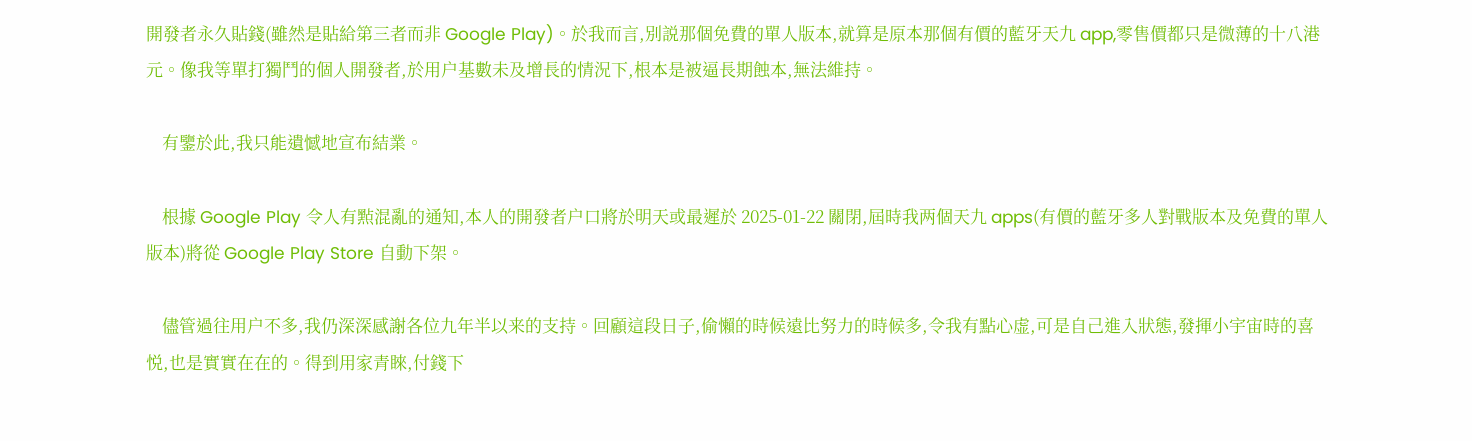開發者永久貼錢(雖然是貼給第三者而非 Google Play)。於我而言,別説那個免費的單人版本,就算是原本那個有價的藍牙天九 app,零售價都只是微薄的十八港元。像我等單打獨鬥的個人開發者,於用户基數未及增長的情況下,根本是被逼長期蝕本,無法維持。

    有鑒於此,我只能遺憾地宣布結業。

    根據 Google Play 令人有㸃混亂的通知,本人的開發者户口將於明天或最遲於 2025-01-22 關閉,屆時我两個天九 apps(有價的藍牙多人對戰版本及免費的單人版本)將從 Google Play Store 自動下架。

    儘管過往用户不多,我仍深深感謝各位九年半以来的支持。回顧這段日子,偷懶的時候遠比努力的時候多,令我有點心虚,可是自己進入狀態,發揮小宇宙時的喜悦,也是實實在在的。得到用家青睞,付錢下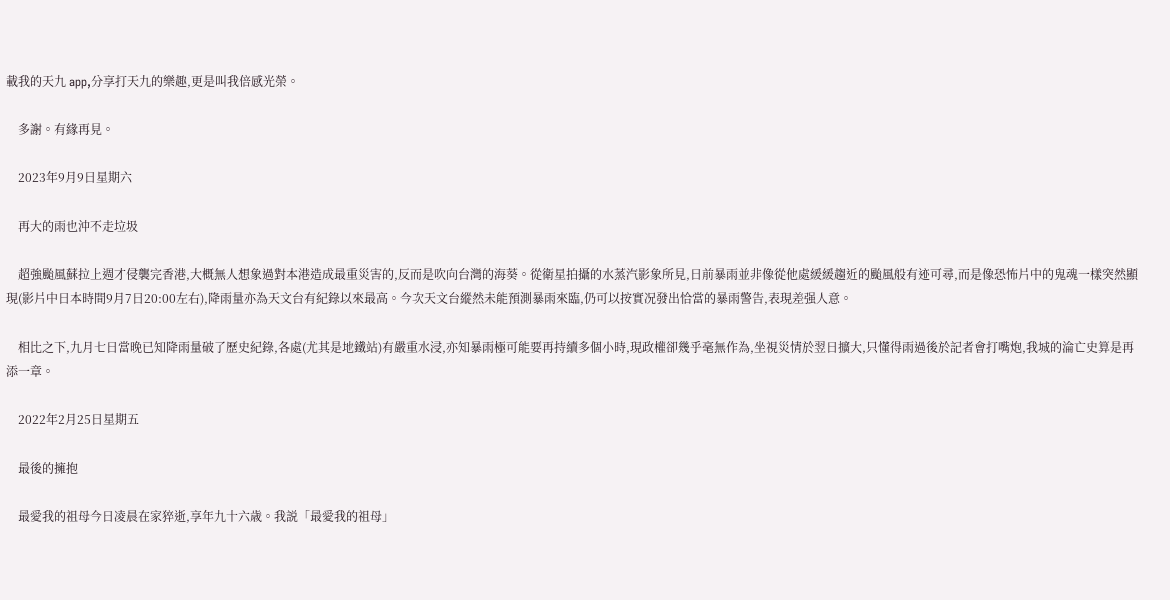載我的天九 app,分享打天九的樂趣,更是叫我倍感光榮。

    多謝。有緣再見。

    2023年9月9日星期六

    再大的雨也沖不走垃圾

    超強颱風蘇拉上週才侵襲完香港,大概無人想象過對本港造成最重災害的,反而是吹向台灣的海葵。從衛星拍攝的水蒸汽影象所見,日前暴雨並非像從他處緩緩趨近的颱風般有迹可尋,而是像恐怖片中的鬼魂一樣突然顯現(影片中日本時間9月7日20:00左右),降雨量亦為天文台有紀錄以來最高。今次天文台縱然未能預測暴雨來臨,仍可以按實况發出恰當的暴雨警告,表現差强人意。

    相比之下,九月七日當晚已知降雨量破了歷史紀錄,各處(尤其是地鐵站)有嚴重水浸,亦知暴雨極可能要再持續多個小時,現政權卻幾乎毫無作為,坐視災情於翌日擴大,只懂得雨過後於記者會打嘴炮,我城的淪亡史算是再添一章。

    2022年2月25日星期五

    最後的擁抱

    最愛我的祖母今日凌晨在家猝逝,享年九十六歳。我説「最愛我的祖母」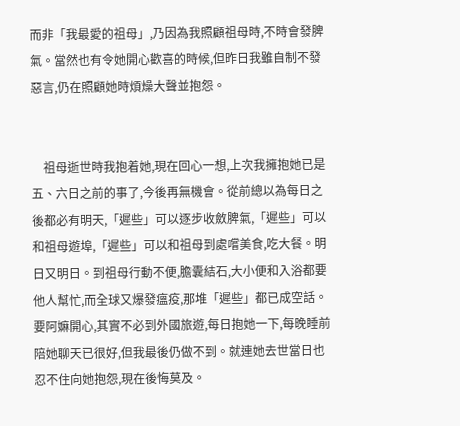而非「我最愛的祖母」,乃因為我照顧祖母時,不時會發脾氣。當然也有令她開心歡喜的時候,但昨日我雖自制不發惡言,仍在照顧她時煩燥大聲並抱怨。


    祖母逝世時我抱着她,現在回心一想,上次我擁抱她已是五、六日之前的事了,今後再無機會。從前總以為每日之後都必有明天,「遲些」可以逐步收斂脾氣,「遲些」可以和祖母遊埠,「遲些」可以和祖母到處嚐美食,吃大餐。明日又明日。到祖母行動不便,膽囊結石,大小便和入浴都要他人幫忙,而全球又爆發瘟疫,那堆「遲些」都已成空話。要阿嫲開心,其實不必到外國旅遊,每日抱她一下,每晚睡前陪她聊天已很好,但我最後仍做不到。就連她去世當日也忍不住向她抱怨,現在後悔莫及。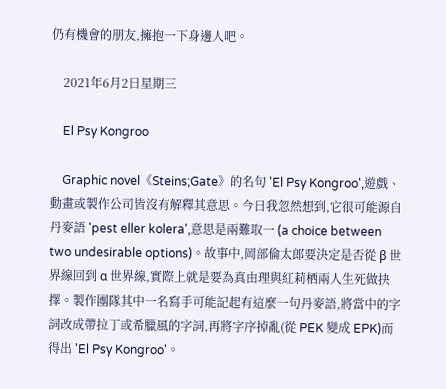仍有機會的朋友,擁抱一下身邊人吧。

    2021年6月2日星期三

    El Psy Kongroo

    Graphic novel《Steins;Gate》的名句 'El Psy Kongroo',遊戲、動畫或製作公司皆沒有解釋其意思。今日我忽然想到,它很可能源自丹麥語 'pest eller kolera',意思是兩難取一 (a choice between two undesirable options)。故事中,岡部倫太郎要決定是否從 β 世界線回到 α 世界線,實際上就是要為真由理與紅莉栖兩人生死做抉擇。製作團隊其中一名寫手可能記起有這麼一句丹麥語,將當中的字詞改成帶拉丁或希臘風的字詞,再將字序掉亂(從 PEK 變成 EPK)而得出 'El Psy Kongroo'。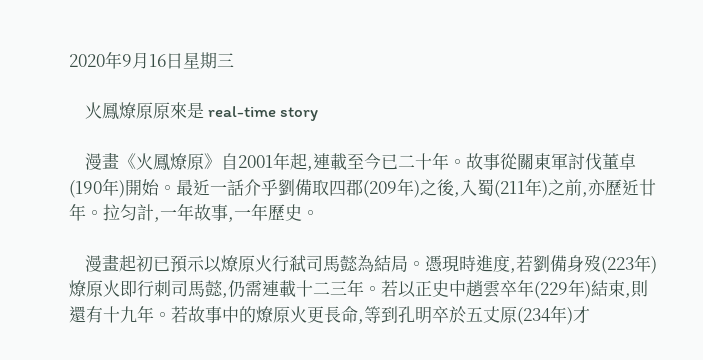2020年9月16日星期三

    火鳳燎原原來是 real-time story

    漫畫《火鳳燎原》自2001年起,連載至今已二十年。故事從關東軍討伐董卓(190年)開始。最近一話介乎劉備取四郡(209年)之後,入蜀(211年)之前,亦歷近廿年。拉匀計,一年故事,一年歷史。

    漫畫起初已預示以燎原火行弒司馬懿為結局。憑現時進度,若劉備身歿(223年)燎原火即行刺司馬懿,仍需連載十二三年。若以正史中趙雲卒年(229年)結束,則還有十九年。若故事中的燎原火更長命,等到孔明卒於五丈原(234年)才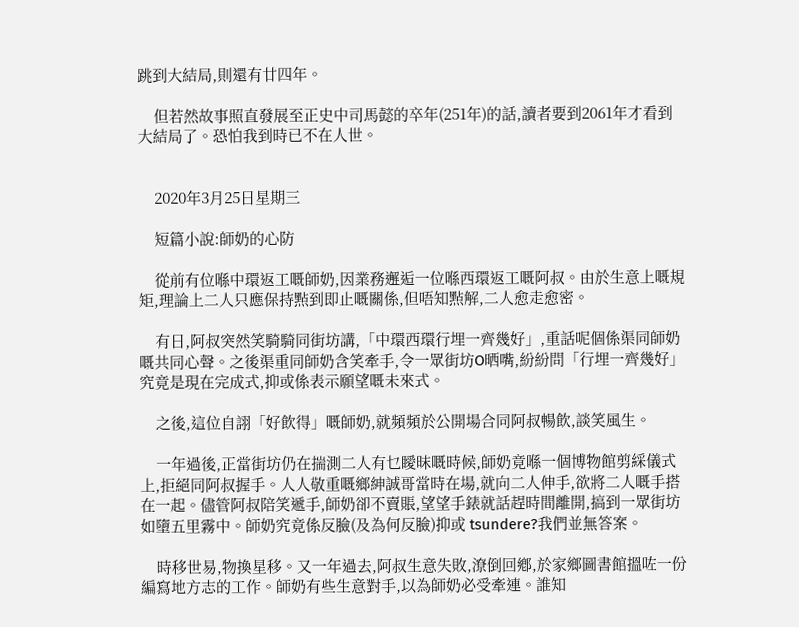跳到大結局,則還有廿四年。

    但若然故事照直發展至正史中司馬懿的卒年(251年)的話,讀者要到2061年才看到大結局了。恐怕我到時已不在人世。


    2020年3月25日星期三

    短篇小說:師奶的心防

    從前有位喺中環返工嘅師奶,因業務邂逅一位喺西環返工嘅阿叔。由於生意上嘅規矩,理論上二人只應保持㸃到即止嘅關係,但唔知㸃解,二人愈走愈密。

    有日,阿叔突然笑騎騎同街坊講,「中環西環行埋一齊幾好」,重話呢個係渠同師奶嘅共同心聲。之後渠重同師奶含笑牽手,令一眾街坊O晒嘴,紛紛問「行埋一齊幾好」究竟是現在完成式,抑或係表示願望嘅未來式。

    之後,這位自詡「好飲得」嘅師奶,就頻頻於公開場合同阿叔暢飲,談笑風生。

    一年過後,正當街坊仍在揣測二人有乜瞹昩嘅時候,師奶竟喺一個博物館剪綵儀式上,拒絕同阿叔握手。人人敬重嘅鄉紳誠哥當時在場,就向二人伸手,欲將二人嘅手搭在一起。儘管阿叔陪笑遞手,師奶卻不賣賬,望望手錶就話趕時間離開,搞到一眾街坊如墮五里霧中。師奶究竟係反臉(及為何反臉)抑或 tsundere?我們並無答案。

    時移世易,物換星移。又一年過去,阿叔生意失敗,潦倒回鄕,於家鄉圖書館搵咗一份編寫地方志的工作。師奶有些生意對手,以為師奶必受牽連。誰知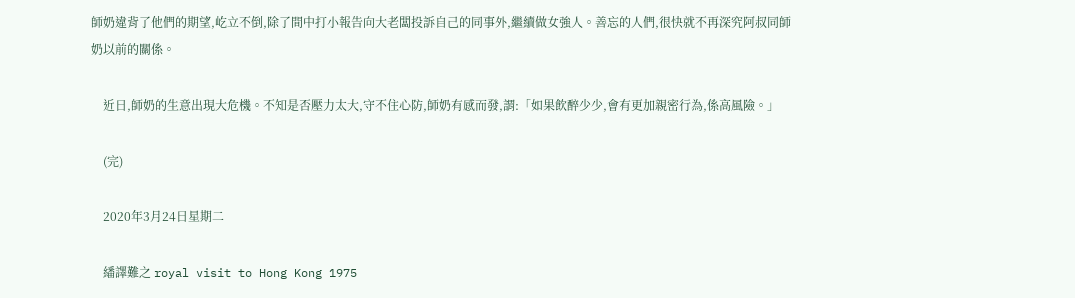師奶違背了他們的期望,屹立不倒,除了間中打小報告向大老闆投訴自己的同事外,繼續做女強人。善忘的人們,很快就不再深究阿叔同師奶以前的關係。

    近日,師奶的生意出現大危機。不知是否壓力太大,守不住心防,師奶有感而發,謂:「如果飲醉少少,會有更加親密行為,係高風險。」

    (完)

    2020年3月24日星期二

    繙譯難之 royal visit to Hong Kong 1975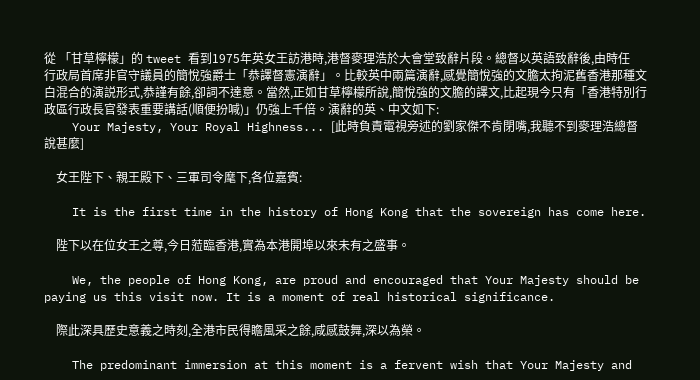從 「甘草檸檬」的 tweet 看到1975年英女王訪港時,港督麥理浩於大會堂致辭片段。總督以英語致辭後,由時任行政局首席非官守議員的簡悅強爵士「恭譯督憲演辭」。比較英中兩篇演辭,感覺簡悅強的文膽太拘泥舊香港那種文白混合的演説形式,恭謹有餘,卻詞不達意。當然,正如甘草檸檬所說,簡悅強的文膽的譯文,比起現今只有「香港特別行政區行政長官發表重要講話(順便扮喊)」仍強上千倍。演辭的英、中文如下:
    Your Majesty, Your Royal Highness... [此時負責電視旁述的劉家傑不肯閉嘴,我聽不到麥理浩總督說甚麼]

    女王陛下、親王殿下、三軍司令麾下,各位嘉賓:

    It is the first time in the history of Hong Kong that the sovereign has come here.

    陛下以在位女王之尊,今日蒞臨香港,實為本港開埠以來未有之盛事。

    We, the people of Hong Kong, are proud and encouraged that Your Majesty should be paying us this visit now. It is a moment of real historical significance.

    際此深具歷史意義之時刻,全港市民得瞻風采之餘,咸感鼓舞,深以為榮。

    The predominant immersion at this moment is a fervent wish that Your Majesty and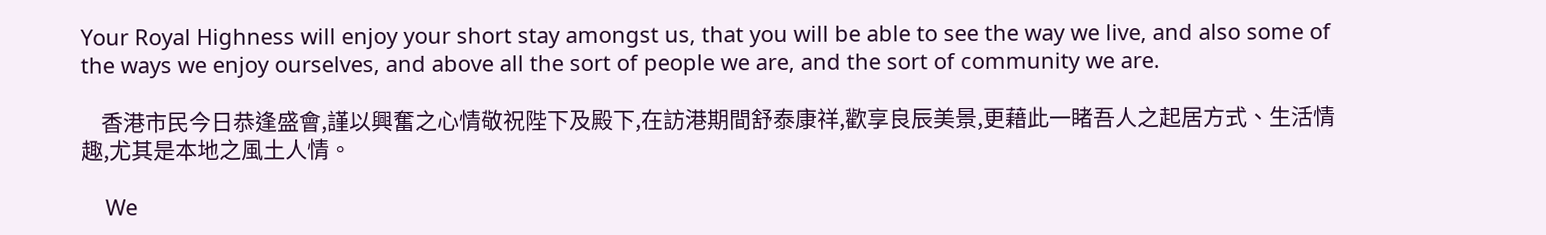Your Royal Highness will enjoy your short stay amongst us, that you will be able to see the way we live, and also some of the ways we enjoy ourselves, and above all the sort of people we are, and the sort of community we are.

    香港市民今日恭逢盛會,謹以興奮之心情敬祝陛下及殿下,在訪港期間舒泰康祥,歡享良辰美景,更藉此一睹吾人之起居方式、生活情趣,尤其是本地之風土人情。

    We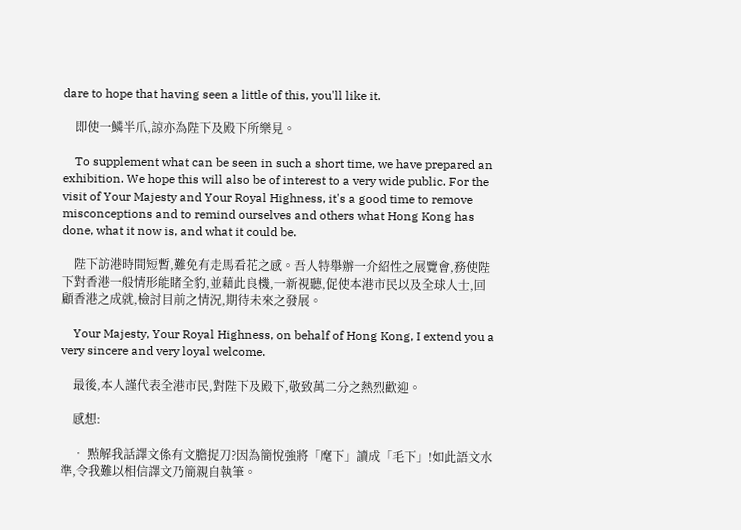dare to hope that having seen a little of this, you'll like it.

    即使一鱗半爪,諒亦為陛下及殿下所樂見。

    To supplement what can be seen in such a short time, we have prepared an exhibition. We hope this will also be of interest to a very wide public. For the visit of Your Majesty and Your Royal Highness, it's a good time to remove misconceptions and to remind ourselves and others what Hong Kong has done, what it now is, and what it could be.

    陛下訪港時間短暫,難免有走馬看花之感。吾人特舉辦一介紹性之展覽會,務使陛下對香港一般情形能睹全豹,並藉此良機,一新視聽,促使本港市民以及全球人士,回顧香港之成就,檢討目前之情況,期待未來之發展。

    Your Majesty, Your Royal Highness, on behalf of Hong Kong, I extend you a very sincere and very loyal welcome.

    最後,本人謹代表全港市民,對陛下及殿下,敬致萬二分之熱烈歡迎。

    感想:

    • 㸃解我話譯文係有文膽捉刀?因為簡悅強將「麾下」讀成「毛下」!如此語文水準,令我難以相信譯文乃簡親自執筆。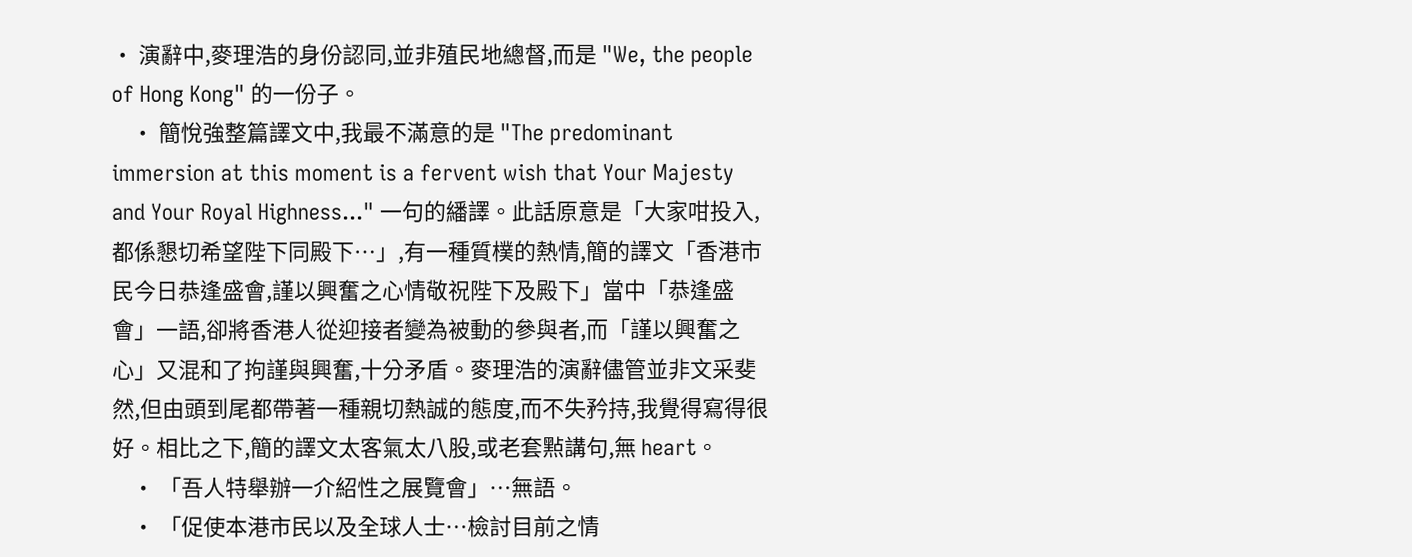• 演辭中,麥理浩的身份認同,並非殖民地總督,而是 "We, the people of Hong Kong" 的一份子。
    • 簡悅強整篇譯文中,我最不滿意的是 "The predominant immersion at this moment is a fervent wish that Your Majesty and Your Royal Highness..." 一句的繙譯。此話原意是「大家咁投入,都係懇切希望陛下同殿下…」,有一種質樸的熱情,簡的譯文「香港市民今日恭逢盛會,謹以興奮之心情敬祝陛下及殿下」當中「恭逢盛會」一語,卻將香港人從迎接者變為被動的參與者,而「謹以興奮之心」又混和了拘謹與興奮,十分矛盾。麥理浩的演辭儘管並非文采斐然,但由頭到尾都帶著一種親切熱誠的態度,而不失矜持,我覺得寫得很好。相比之下,簡的譯文太客氣太八股,或老套㸃講句,無 heart。
    • 「吾人特舉辦一介紹性之展覽會」…無語。
    • 「促使本港市民以及全球人士…檢討目前之情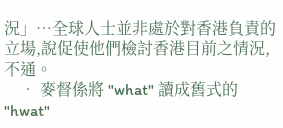況」…全球人士並非處於對香港負責的立場,說促使他們檢討香港目前之情況,不通。
    • 麥督係將 "what" 讀成舊式的 "hwat"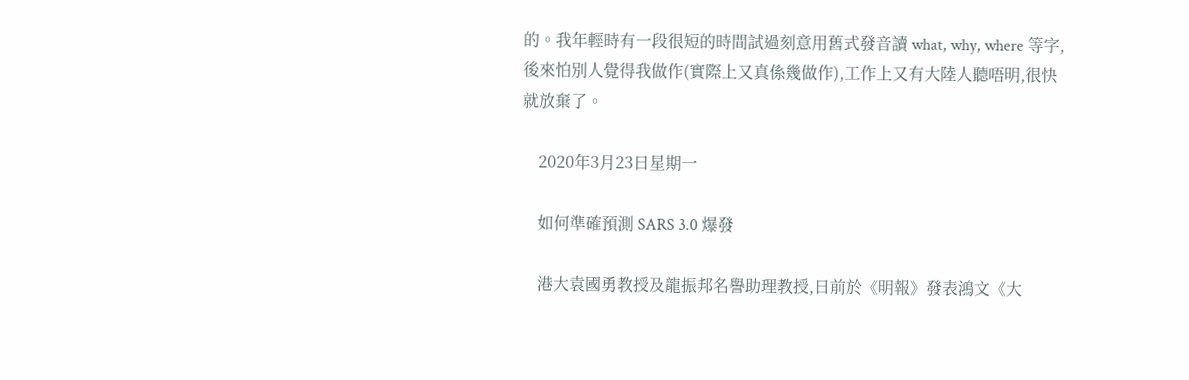的。我年輕時有一段很短的時間試過刻意用舊式發音讀 what, why, where 等字,後來怕別人覺得我做作(實際上又真係幾做作),工作上又有大陸人聽唔明,很快就放棄了。

    2020年3月23日星期一

    如何準確預測 SARS 3.0 爆發

    港大袁國勇教授及龍振邦名譽助理教授,日前於《明報》發表鴻文《大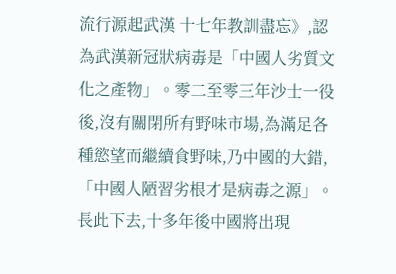流行源起武漢 十七年教訓盡忘》,認為武漢新冠狀病毒是「中國人劣質文化之產物」。零二至零三年沙士一役後,沒有關閉所有野味市場,為滿足各種慾望而繼續食野味,乃中國的大錯,「中國人陋習劣根才是病毒之源」。長此下去,十多年後中國將出現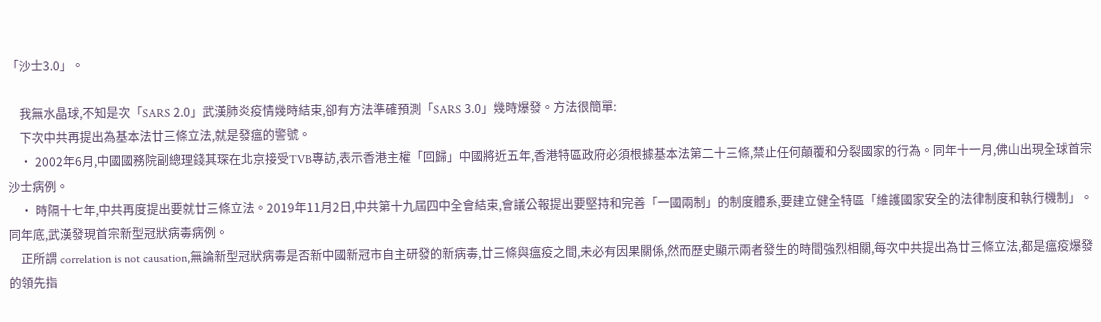「沙士3.0」。

    我無水晶球,不知是次「SARS 2.0」武漢肺炎疫情幾時結束,卻有方法準確預測「SARS 3.0」幾時爆發。方法很簡單:
    下次中共再提出為基本法廿三條立法,就是發瘟的警號。
    • 2002年6月,中國國務院副總理錢其琛在北京接受TVB專訪,表示香港主權「回歸」中國將近五年,香港特區政府必須根據基本法第二十三條,禁止任何顛覆和分裂國家的行為。同年十一月,佛山出現全球首宗沙士病例。
    • 時隔十七年,中共再度提出要就廿三條立法。2019年11月2日,中共第十九屆四中全會結束,會議公報提出要堅持和完善「一國兩制」的制度體系,要建立健全特區「維護國家安全的法律制度和執行機制」。同年底,武漢發現首宗新型冠狀病毒病例。
    正所謂 correlation is not causation,無論新型冠狀病毒是否新中國新冠市自主研發的新病毒,廿三條與瘟疫之間,未必有因果關係,然而歷史顯示兩者發生的時間強烈相關,每次中共提出為廿三條立法,都是瘟疫爆發的領先指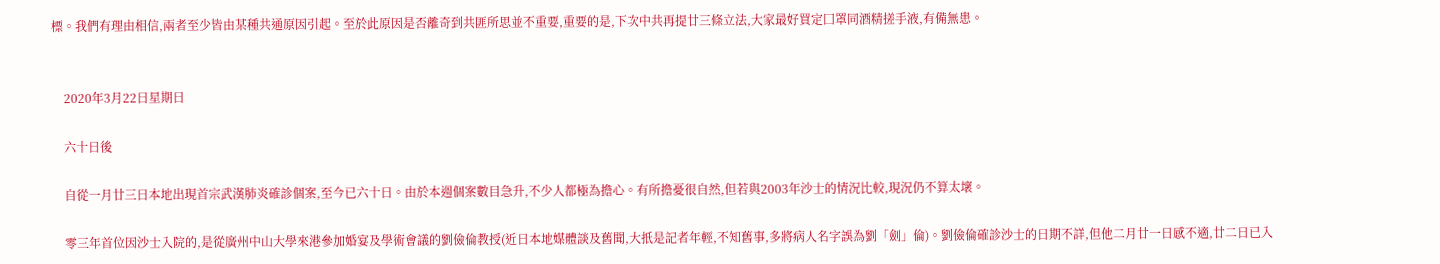標。我們有理由相信,兩者至少皆由某種共通原因引起。至於此原因是否離奇到共匪所思並不重要,重要的是,下次中共再提廿三條立法,大家最好買定囗罩同酒精搓手液,有備無患。


    2020年3月22日星期日

    六十日後

    自從一月廿三日本地出現首宗武漢肺炎確診個案,至今已六十日。由於本週個案數目急升,不少人都極為擔心。有所擔憂很自然,但若與2003年沙士的情況比較,現況仍不算太壞。

    零三年首位因沙士入院的,是從廣州中山大學來港參加婚宴及學術會議的劉儉倫教授(近日本地媒體談及舊聞,大扺是記者年輕,不知舊事,多將病人名字誤為劉「劍」倫)。劉儉倫確診沙士的日期不詳,但他二月廿一日感不適,廿二日已入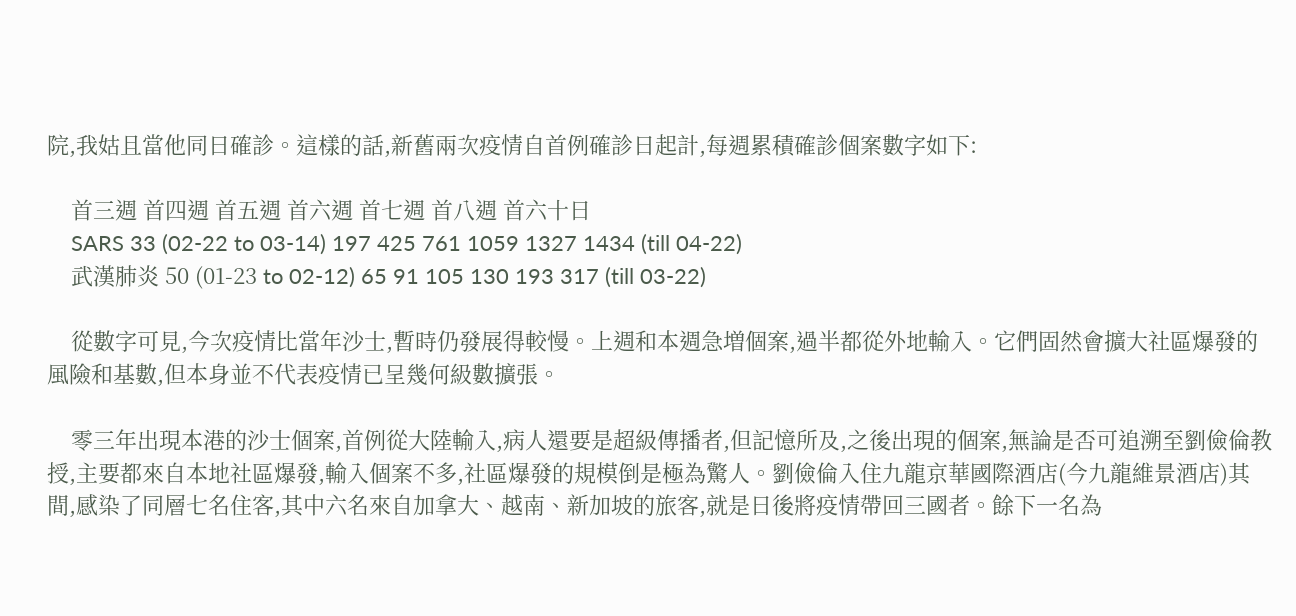院,我姑且當他同日確診。這樣的話,新舊兩次疫情自首例確診日起計,每週累積確診個案數字如下:

    首三週 首四週 首五週 首六週 首七週 首八週 首六十日
    SARS 33 (02-22 to 03-14) 197 425 761 1059 1327 1434 (till 04-22)
    武漢肺炎 50 (01-23 to 02-12) 65 91 105 130 193 317 (till 03-22)

    從數字可見,今次疫情比當年沙士,暫時仍發展得較慢。上週和本週急増個案,過半都從外地輸入。它們固然會擴大社區爆發的風險和基數,但本身並不代表疫情已呈幾何級數擴張。

    零三年出現本港的沙士個案,首例從大陸輸入,病人還要是超級傳播者,但記憶所及,之後出現的個案,無論是否可追溯至劉儉倫教授,主要都來自本地社區爆發,輸入個案不多,社區爆發的規模倒是極為驚人。劉儉倫入住九龍京華國際酒店(今九龍維景酒店)其間,感染了同層七名住客,其中六名來自加拿大、越南、新加坡的旅客,就是日後將疫情帶回三國者。餘下一名為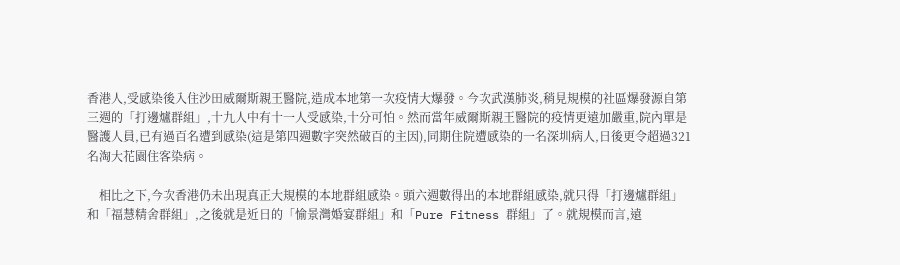香港人,受感染後入住沙田威爾斯親王醫院,造成本地第一次疫情大爆發。今次武漢肺炎,稍見規模的社區爆發源自第三週的「打邊爐群組」,十九人中有十一人受感染,十分可怕。然而當年威爾斯親王醫院的疫情更遠加嚴重,院內單是醫護人員,已有過百名遭到感染(這是第四週數字突然破百的主因),同期住院遭感染的一名深圳病人,日後更令超過321名淘大花園住客染病。

    相比之下,今次香港仍未出現真正大規模的本地群組感染。頭六週數得出的本地群組感染,就只得「打邊爐群組」和「福慧精舍群組」,之後就是近日的「愉景灣婚宴群組」和「Pure Fitness 群組」了。就規模而言,遠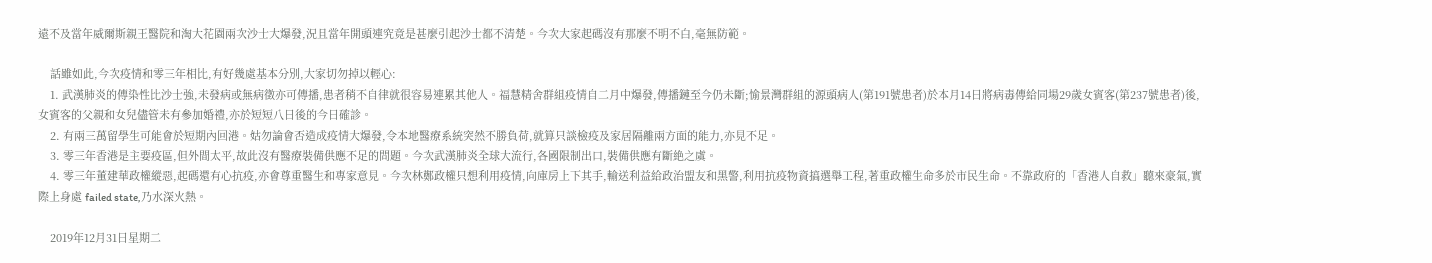遠不及當年威爾斯親王醫院和淘大花園兩次沙士大爆發,況且當年開頭連究竟是甚麼引起沙士都不清楚。今次大家起碼沒有那麼不明不白,毫無防範。

    話雖如此,今次疫情和零三年相比,有好幾處基本分別,大家切勿掉以輕心:
    1. 武漢肺炎的傳染性比沙士強,未發病或無病徵亦可傳播,患者稍不自律就很容易連累其他人。福慧精舍群組疫情自二月中爆發,傳播鏈至今仍未斷;愉景灣群組的源頭病人(第191號患者)於本月14日將病毒傳給同場29歲女賓客(第237號患者)後,女賓客的父親和女兒儘管未有參加婚禮,亦於短短八日後的今日確診。
    2. 有兩三萬留學生可能會於短期內回港。姑勿論會否造成疫情大爆發,令本地醫療系統突然不勝負荷,就算只談檢疫及家居隔離兩方面的能力,亦見不足。
    3. 零三年香港是主要疫區,但外間太平,故此沒有醫療裝備供應不足的問題。今次武漢肺炎全球大流行,各國限制出口,裝備供應有斷絶之虞。
    4. 零三年董建華政權縱惡,起碼還有心抗疫,亦會尊重醫生和專家意見。今次林鄭政權只想利用疫情,向庫房上下其手,輸送利益給政治盟友和黑警,利用抗疫物資搞選舉工程,著重政權生命多於市民生命。不靠政府的「香港人自救」聽來豪氣,實際上身處 failed state,乃水深火熱。

    2019年12月31日星期二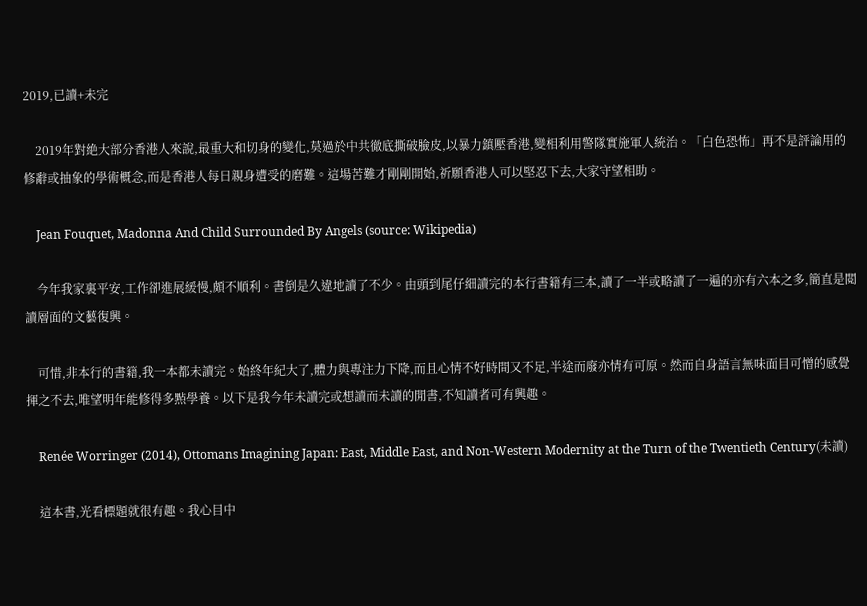2019,已讀+未完

    2019年對絶大部分香港人來說,最重大和切身的變化,莫過於中共徹底撕破臉皮,以暴力鎮壓香港,變相利用警隊實施軍人統治。「白色恐怖」再不是評論用的修辭或抽象的學術概念,而是香港人每日親身遭受的磨難。這場苦難才剛剛開始,祈願香港人可以堅忍下去,大家守望相助。

    Jean Fouquet, Madonna And Child Surrounded By Angels (source: Wikipedia)

    今年我家裏平安,工作卻進展緩慢,頗不順利。書倒是久違地讀了不少。由頭到尾仔細讀完的本行書籍有三本,讀了一半或略讀了一遍的亦有六本之多,簡直是閲讀層面的文藝復興。

    可惜,非本行的書籍,我一本都未讀完。始終年紀大了,體力與專注力下降,而且心情不好時間又不足,半途而廢亦情有可原。然而自身語言無味面目可憎的感覺揮之不去,唯望明年能修得多㸃學養。以下是我今年未讀完或想讀而未讀的閒書,不知讀者可有興趣。

    Renée Worringer (2014), Ottomans Imagining Japan: East, Middle East, and Non-Western Modernity at the Turn of the Twentieth Century(未讀)

    這本書,光看標題就很有趣。我心目中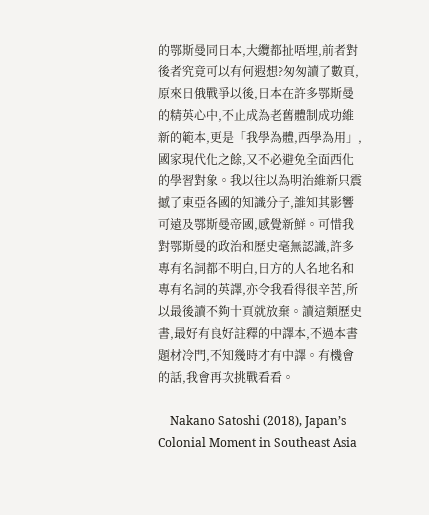的鄂斯曼同日本,大纜都扯唔埋,前者對後者究竟可以有何遐想?匆匆讀了數頁,原來日俄戰爭以後,日本在許多鄂斯曼的精英心中,不止成為老舊體制成功維新的範本,更是「我學為體,西學為用」,國家現代化之餘,又不必避免全面西化的學習對象。我以往以為明治維新只震撼了東亞各國的知識分子,誰知其影響可遠及鄂斯曼帝國,感覺新鮮。可惜我對鄂斯曼的政治和歴史毫無認識,許多專有名詞都不明白,日方的人名地名和專有名詞的英譯,亦令我看得很辛苦,所以最後讀不夠十頁就放棄。讀這類歷史書,最好有良好註釋的中譯本,不過本書題材冷門,不知幾時才有中譯。有機會的話,我會再次挑戰看看。

    Nakano Satoshi (2018), Japan’s Colonial Moment in Southeast Asia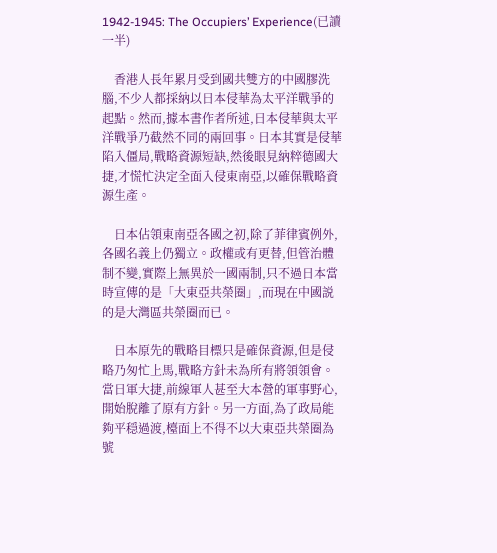1942-1945: The Occupiers’ Experience(已讀一半)

    香港人長年累月受到國共雙方的中國膠洗腦,不少人都採納以日本侵華為太平洋戰爭的起點。然而,據本書作者所述,日本侵華與太平洋戰爭乃截然不同的兩回事。日本其實是侵華陷入僵局,戰略資源短缺,然後眼見納粹德國大捷,才慌忙決定全面入侵東南亞,以確保戰略資源生產。

    日本佔領東南亞各國之初,除了菲律賓例外,各國名義上仍獨立。政權或有更替,但管治體制不變,實際上無異於一國兩制,只不過日本當時宣傳的是「大東亞共榮圈」,而現在中國説的是大灣區共榮圈而已。

    日本原先的戰略目標只是確保資源,但是侵略乃匆忙上馬,戰略方針未為所有將領領會。當日軍大捷,前線軍人甚至大本營的軍事野心,開始脫離了原有方針。另一方面,為了政局能夠平穏過渡,檯面上不得不以大東亞共榮圈為號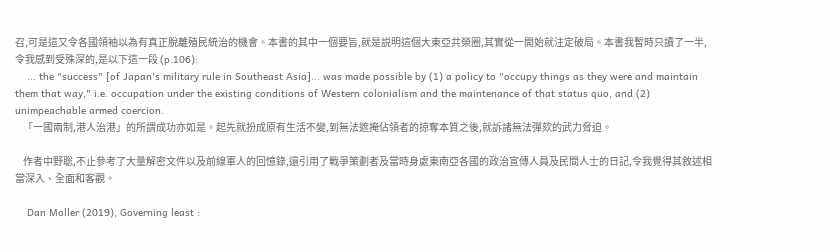召,可是這又令各國領袖以為有真正脫離殖民統治的機會。本書的其中一個要旨,就是説明這個大東亞共榮圈,其實從一開始就注定破局。本書我暫時只讀了一半,令我感到受殊深的,是以下這一段 (p.106):
    ... the "success" [of Japan's military rule in Southeast Asia]... was made possible by (1) a policy to "occupy things as they were and maintain them that way," i.e. occupation under the existing conditions of Western colonialism and the maintenance of that status quo, and (2) unimpeachable armed coercion.
    「一國兩制,港人治港」的所謂成功亦如是。起先就扮成原有生活不變,到無法遮掩佔領者的掠奪本質之後,就訴諸無法彈欬的武力脅迫。

    作者中野聡,不止參考了大量解密文件以及前線軍人的回憶錄,還引用了戰爭策劃者及當時身處東南亞各國的政治宣傳人員及民間人士的日記,令我覺得其敘述相當深入、全面和客觀。

    Dan Moller (2019), Governing least :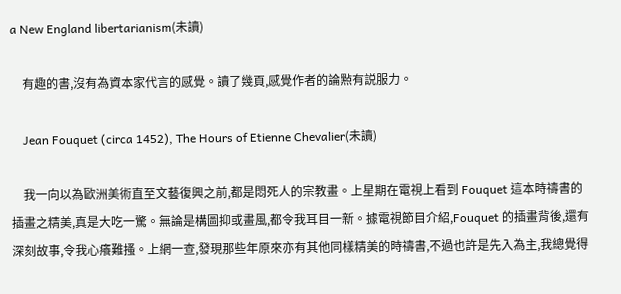a New England libertarianism(未讀)

    有趣的書,沒有為資本家代言的感覺。讀了幾頁,感覺作者的論㸃有説服力。

    Jean Fouquet (circa 1452), The Hours of Etienne Chevalier(未讀)

    我一向以為歐洲美術直至文藝復興之前,都是悶死人的宗教畫。上星期在電視上看到 Fouquet 這本時禱書的插畫之精美,真是大吃一驚。無論是構圖抑或畫風,都令我耳目一新。據電視節目介紹,Fouquet 的插畫背後,還有深刻故事,令我心癢難搔。上網一查,發現那些年原來亦有其他同樣精美的時禱書,不過也許是先入為主,我總覺得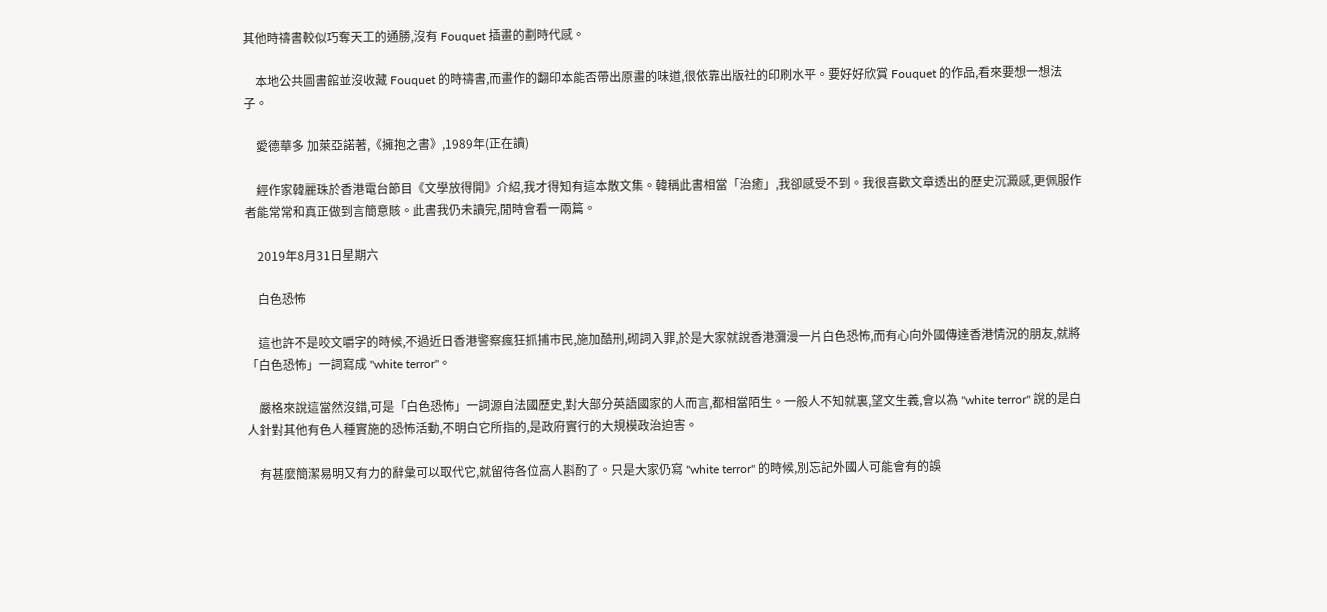其他時禱書較似巧奪天工的通勝,沒有 Fouquet 插畫的劃時代感。

    本地公共圖書館並沒收藏 Fouquet 的時禱書,而畫作的翻印本能否帶出原畫的味道,很依靠出版社的印刷水平。要好好欣賞 Fouquet 的作品,看來要想一想法子。

    愛德華多 加萊亞諾著,《擁抱之書》,1989年(正在讀)

    經作家韓麗珠於香港電台節目《文學放得開》介紹,我才得知有這本散文集。韓稱此書相當「治癒」,我卻感受不到。我很喜歡文章透出的歷史沉澱感,更佩服作者能常常和真正做到言簡意賅。此書我仍未讀完,閒時會看一兩篇。

    2019年8月31日星期六

    白色恐怖

    這也許不是咬文嚼字的時候,不過近日香港警察瘋狂抓捕市民,施加酷刑,砌詞入罪,於是大家就說香港瀰漫一片白色恐怖,而有心向外國傳達香港情況的朋友,就將「白色恐怖」一詞寫成 "white terror"。

    嚴格來說這當然沒錯,可是「白色恐怖」一詞源自法國歷史,對大部分英語國家的人而言,都相當陌生。一般人不知就裏,望文生義,會以為 "white terror" 說的是白人針對其他有色人種實施的恐怖活動,不明白它所指的,是政府實行的大規模政治迫害。

    有甚麼簡潔易明又有力的辭𢑥可以取代它,就留待各位高人斟酌了。只是大家仍寫 "white terror" 的時候,別忘記外國人可能會有的誤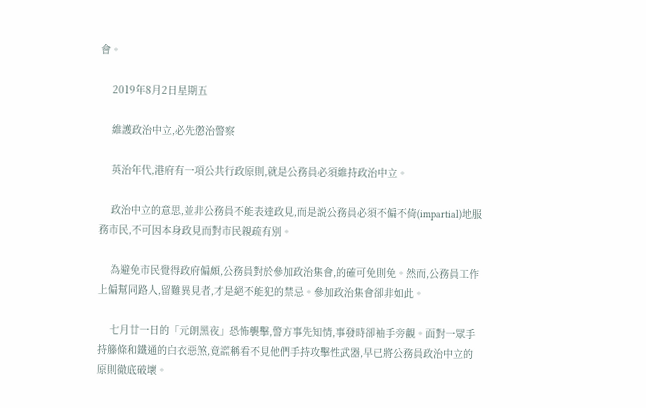會。

    2019年8月2日星期五

    維護政治中立,必先懲治警察

    英治年代,港府有一項公共行政原則,就是公務員必須維持政治中立。

    政治中立的意思,並非公務員不能表達政見,而是説公務員必須不偏不倚(impartial)地服務市民,不可因本身政見而對市民親疏有別。

    為避免市民覺得政府偏頗,公務員對於參加政治集會,的確可免則免。然而,公務員工作上偏幫同路人,留難異見者,才是絕不能犯的禁忌。參加政治集會卻非如此。

    七月廿一日的「元朗黑夜」恐怖襲擊,警方事先知情,事發時卻袖手旁觀。面對一眾手持籐條和鐵通的白衣惡煞,竟謊稱看不見他們手持攻擊性武器,早已將公務員政治中立的原則徹底破壞。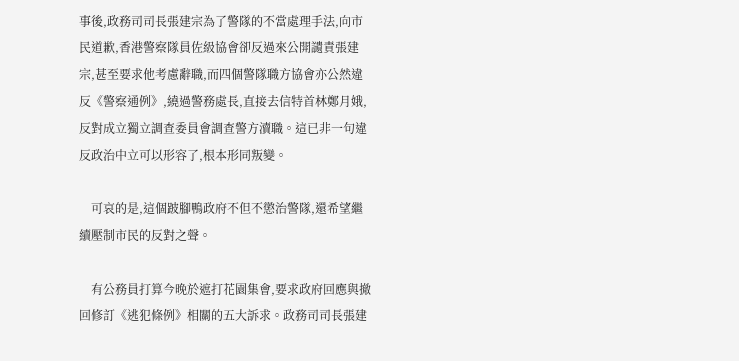事後,政務司司長張建宗為了警隊的不當處理手法,向市民道歉,香港警察隊員佐級協會卻反過來公開讉責張建宗,甚至要求他考慮辭職,而四個警隊職方協會亦公然違反《警察通例》,繞過警務處長,直接去信特首林鄭月娥,反對成立獨立調查委員會調查警方瀆職。這已非一句違反政治中立可以形容了,根本形同叛變。

    可哀的是,這個跛腳鴨政府不但不懲治警隊,還希望繼續壓制市民的反對之聲。

    有公務員打算今晚於遮打花園集會,要求政府回應與撤回修訂《逃犯條例》相關的五大訴求。政務司司長張建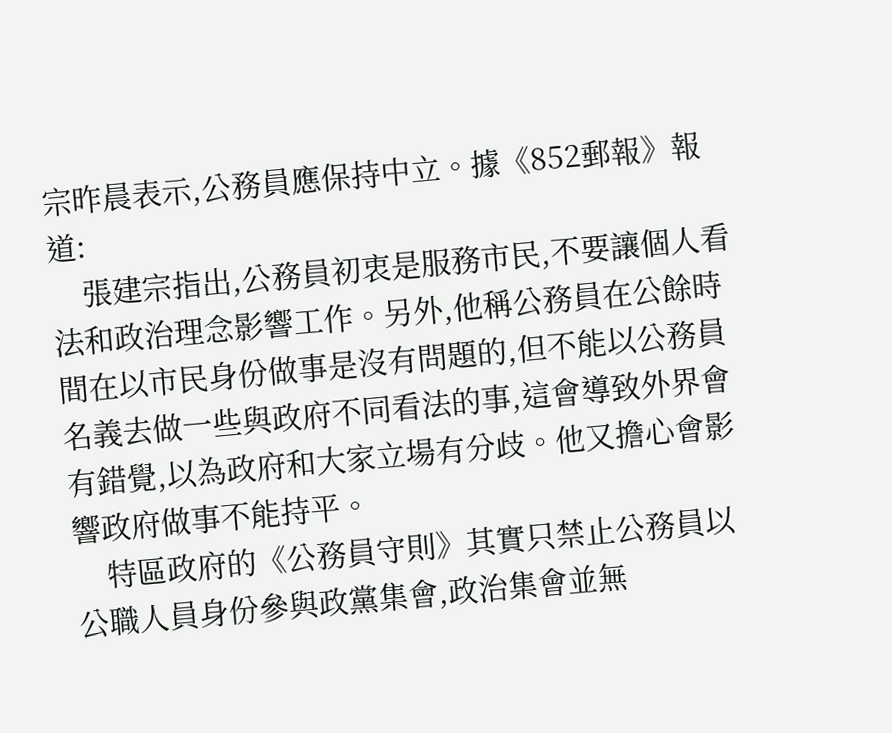宗昨晨表示,公務員應保持中立。據《852郵報》報道:
    張建宗指出,公務員初衷是服務市民,不要讓個人看法和政治理念影響工作。另外,他稱公務員在公餘時間在以市民身份做事是沒有問題的,但不能以公務員名義去做一些與政府不同看法的事,這會導致外界會有錯覺,以為政府和大家立場有分歧。他又擔心會影響政府做事不能持平。
    特區政府的《公務員守則》其實只禁止公務員以公職人員身份參與政黨集會,政治集會並無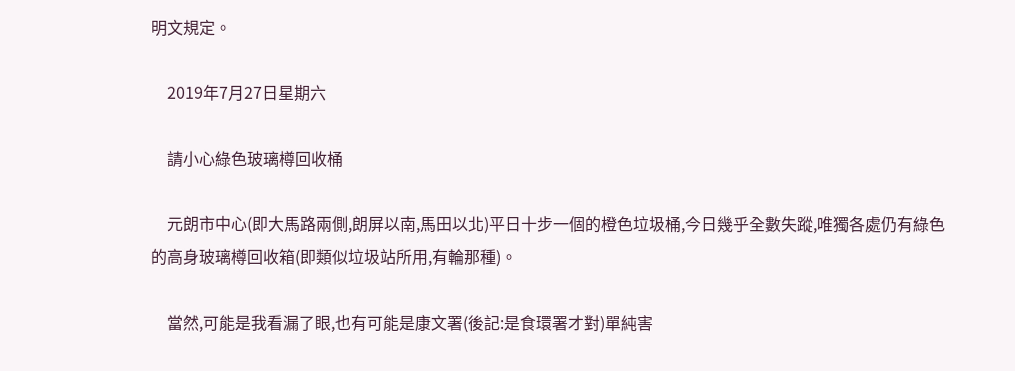明文規定。

    2019年7月27日星期六

    請小心綠色玻璃樽回收桶

    元朗市中心(即大馬路兩側,朗屏以南,馬田以北)平日十步一個的橙色垃圾桶,今日幾乎全數失蹤,唯獨各處仍有綠色的高身玻璃樽回收箱(即類似垃圾站所用,有輪那種)。

    當然,可能是我看漏了眼,也有可能是康文署(後記:是食環署才對)單純害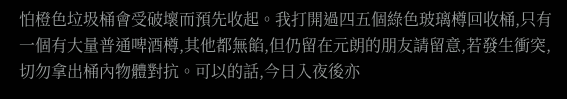怕橙色垃圾桶會受破壞而預先收起。我打開過四五個綠色玻璃樽回收桶,只有一個有大量普通啤酒樽,其他都無餡,但仍留在元朗的朋友請留意,若發生衝突,切勿拿出桶內物體對抗。可以的話,今日入夜後亦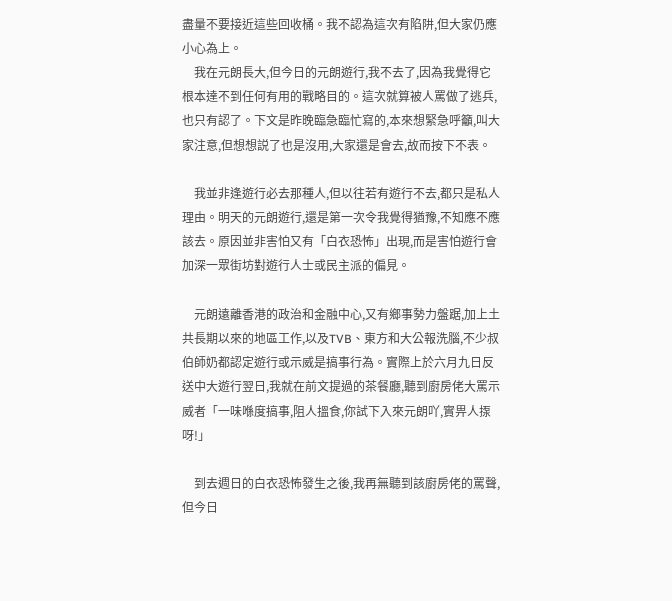盡量不要接近這些回收桶。我不認為這次有陷阱,但大家仍應小心為上。
    我在元朗長大,但今日的元朗遊行,我不去了,因為我覺得它根本達不到任何有用的戰略目的。這次就算被人罵做了逃兵,也只有認了。下文是昨晚臨急臨忙寫的,本來想緊急呼籲,叫大家注意,但想想説了也是沒用,大家還是會去,故而按下不表。

    我並非逢遊行必去那種人,但以往若有遊行不去,都只是私人理由。明天的元朗遊行,還是第一次令我覺得猶豫,不知應不應該去。原因並非害怕又有「白衣恐怖」出現,而是害怕遊行會加深一眾街坊對遊行人士或民主派的偏見。

    元朗遠離香港的政治和金融中心,又有鄉事勢力盤踞,加上土共長期以來的地區工作,以及TVB、東方和大公報洗腦,不少叔伯師奶都認定遊行或示威是搞事行為。實際上於六月九日反送中大遊行翌日,我就在前文提過的茶餐廳,聽到廚房佬大罵示威者「一味喺度搞事,阻人搵食,你試下入來元朗吖,實畀人揼呀!」

    到去週日的白衣恐怖發生之後,我再無聽到該廚房佬的罵聲,但今日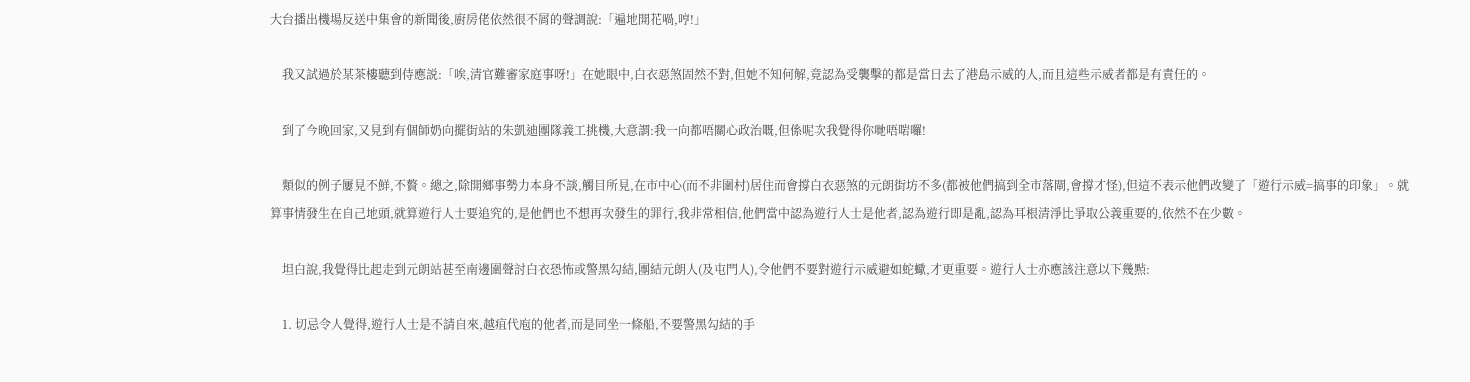大台播出機場反送中集會的新聞後,廚房佬依然很不屑的聲調說:「遍地開花喎,哼!」

    我又試過於某茶樓聽到侍應説:「唉,清官難審家庭事呀!」在她眼中,白衣惡煞固然不對,但她不知何解,竟認為受襲擊的都是當日去了港島示威的人,而且這些示威者都是有責任的。

    到了今晚回家,又見到有個師奶向擺街站的朱凱迪團隊義工挑機,大意謂:我一向都唔關心政治嘅,但係呢次我覺得你哋唔啱囉!

    類似的例子屢見不鮮,不贅。總之,除開鄉事勢力本身不談,觸目所見,在市中心(而不非圍村)居住而會撐白衣惡煞的元朗街坊不多(都被他們搞到全市落閘,會撐才怪),但這不表示他們改變了「遊行示威=搞事的印象」。就算事情發生在自己地頭,就算遊行人士要追究的,是他們也不想再次發生的罪行,我非常相信,他們當中認為遊行人士是他者,認為遊行即是亂,認為耳根清淨比爭取公義重要的,依然不在少數。

    坦白說,我覺得比起走到元朗站甚至南邊圍聲討白衣恐怖或警黑勾結,團結元朗人(及屯門人),令他們不要對遊行示威避如蛇蠍,才更重要。遊行人士亦應該注意以下幾㸃:

    1. 切忌令人覺得,遊行人士是不請自來,越疽代庖的他者,而是同坐一條船,不要警黑勾結的手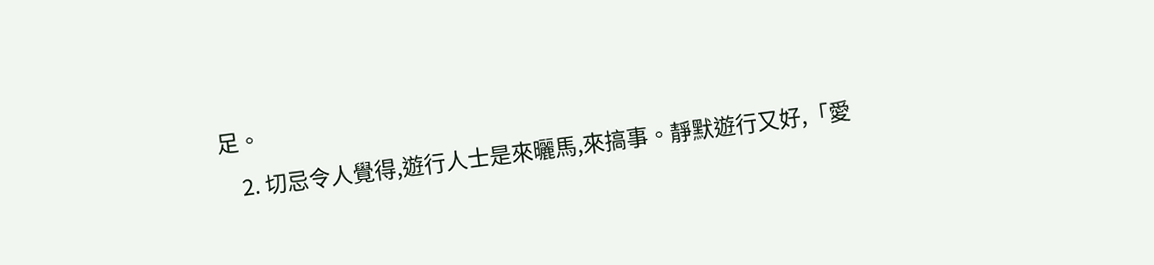足。
    2. 切忌令人覺得,遊行人士是來曬馬,來搞事。靜默遊行又好,「愛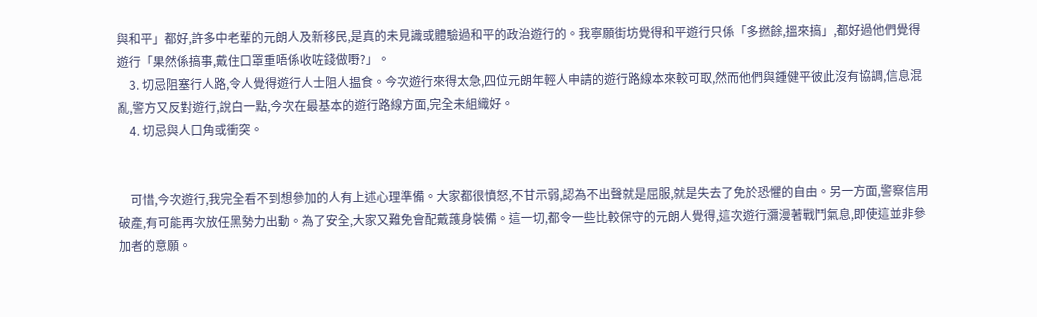與和平」都好,許多中老輩的元朗人及新移民,是真的未見識或體驗過和平的政治遊行的。我寧願街坊覺得和平遊行只係「多撚餘,搵來搞」,都好過他們覺得遊行「果然係搞事,戴住口罩重唔係收咗錢做嘢?」。
    3. 切忌阻塞行人路,令人覺得遊行人士阻人揾食。今次遊行來得太急,四位元朗年輕人申請的遊行路線本來較可取,然而他們與鍾健平彼此沒有協調,信息混亂,警方又反對遊行,說白一點,今次在最基本的遊行路線方面,完全未組織好。
    4. 切忌與人口角或衝突。


    可惜,今次遊行,我完全看不到想參加的人有上述心理準備。大家都很憤怒,不甘示弱,認為不出聲就是屈服,就是失去了免於恐懼的自由。另一方面,警察信用破產,有可能再次放任黑勢力出動。為了安全,大家又難免會配戴䕶身裝備。這一切,都令一些比較保守的元朗人覺得,這次遊行瀰漫著戰鬥氣息,即使這並非參加者的意願。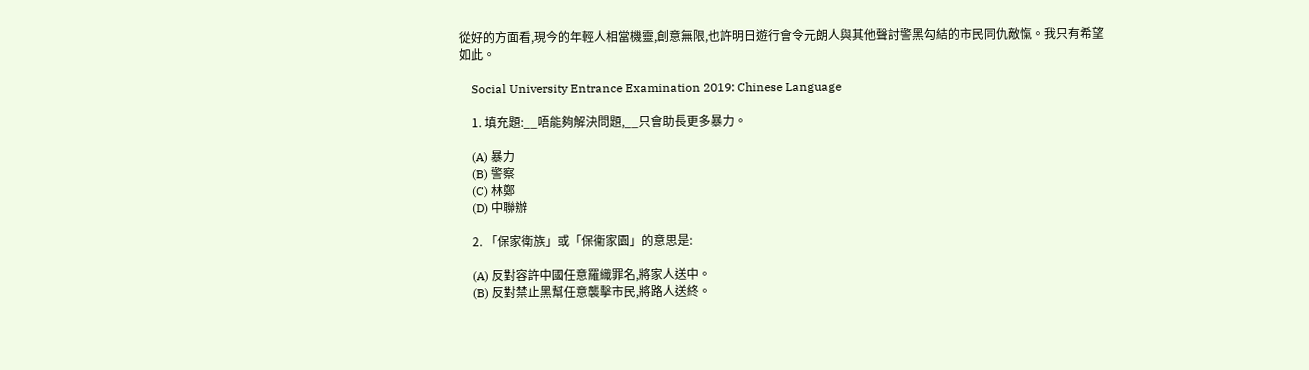從好的方面看,現今的年輕人相當機靈,創意無限,也許明日遊行會令元朗人與其他聲討警黑勾結的市民同仇敵愾。我只有希望如此。

    Social University Entrance Examination 2019: Chinese Language

    1. 填充題:__唔能夠解決問題,__只會助長更多暴力。

    (A) 暴力
    (B) 警察
    (C) 林鄭
    (D) 中聯辦

    2. 「保家衛族」或「保衞家園」的意思是:

    (A) 反對容許中國任意羅織罪名,將家人送中。
    (B) 反對禁止黑幫任意襲擊市民,將路人送終。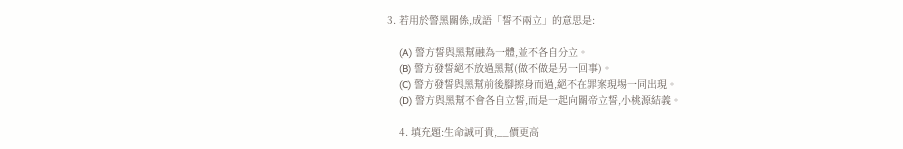3. 若用於警黑關係,成語「誓不兩立」的意思是:

    (A) 警方誓與黑幫融為一體,並不各自分立。
    (B) 警方發誓絕不放過黑幫(做不做是另一回事)。
    (C) 警方發誓與黑幫前後腳擦身而過,絕不在罪案現埸一同出現。
    (D) 警方與黑幫不會各自立誓,而是一起向關帝立誓,小桃源結義。

    4. 填充題:生命誠可貴,__價更高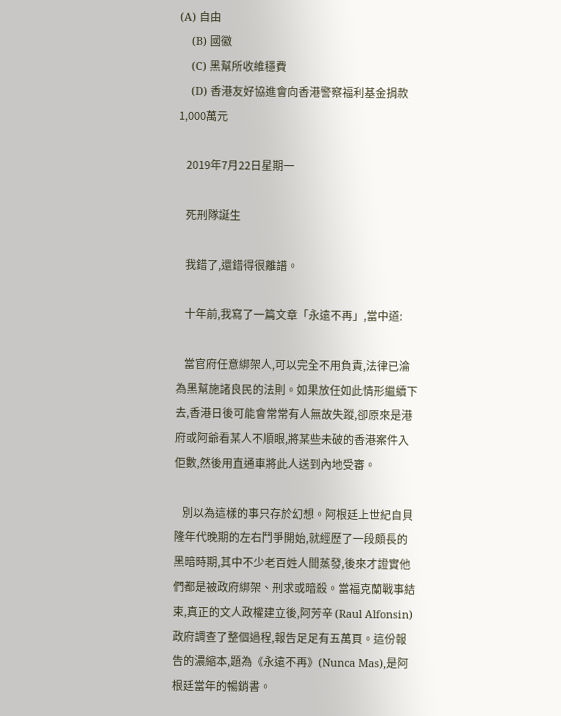(A) 自由
    (B) 國徽
    (C) 黑幫所收維穩費
    (D) 香港友好協進會向香港警察福利基金捐款1,000萬元

    2019年7月22日星期一

    死刑隊誕生

    我錯了,還錯得很離譜。

    十年前,我寫了一篇文章「永遠不再」,當中道:

    當官府任意綁架人,可以完全不用負責,法律已淪為黑幫施諸良民的法則。如果放任如此情形繼續下去,香港日後可能會常常有人無故失蹤,卻原來是港府或阿爺看某人不順眼,將某些未破的香港案件入佢數,然後用直通車將此人送到內地受審。

    別以為這樣的事只存於幻想。阿根廷上世紀自貝隆年代晚期的左右鬥爭開始,就經歷了一段頗長的黑暗時期,其中不少老百姓人間蒸發,後來才證實他們都是被政府綁架、刑求或暗殺。當福克蘭戰事結束,真正的文人政權建立後,阿芳辛 (Raul Alfonsin) 政府調查了整個過程,報告足足有五萬頁。這份報告的濃縮本,題為《永遠不再》(Nunca Mas),是阿根廷當年的暢銷書。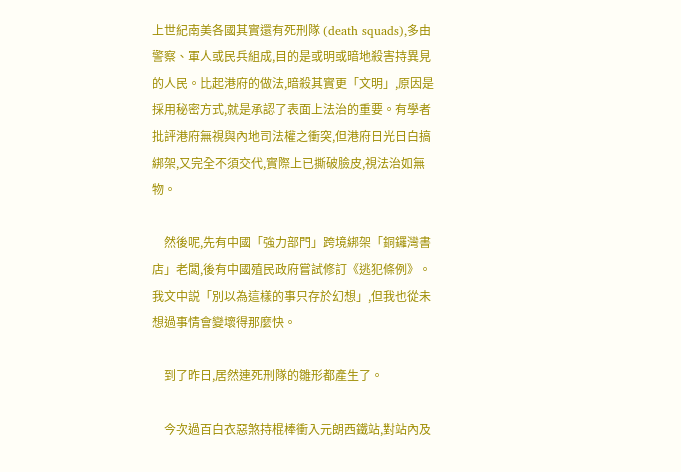上世紀南美各國其實還有死刑隊 (death squads),多由警察、軍人或民兵組成,目的是或明或暗地殺害持異見的人民。比起港府的做法,暗殺其實更「文明」,原因是採用秘密方式,就是承認了表面上法治的重要。有學者批評港府無視與內地司法權之衝突,但港府日光日白搞綁架,又完全不須交代,實際上已撕破臉皮,視法治如無物。

    然後呢,先有中國「強力部門」跨境綁架「銅鑼灣書店」老闆,後有中國殖民政府嘗試修訂《逃犯條例》。我文中説「別以為這樣的事只存於幻想」,但我也從未想過事情會變壞得那麼快。

    到了昨日,居然連死刑隊的雛形都產生了。

    今次過百白衣惡煞持棍棒衝入元朗西鐵站,對站內及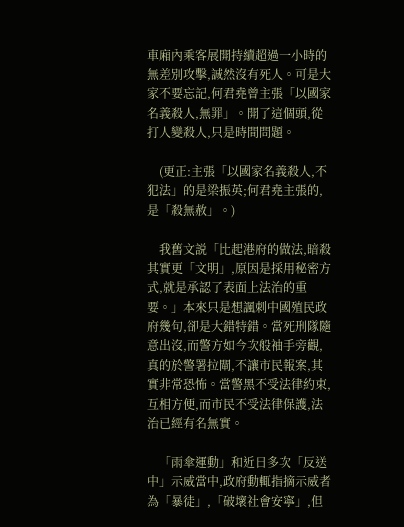車廂內乘客展開持續超過一小時的無差別攻擊,誠然沒有死人。可是大家不要忘記,何君堯曾主張「以國家名義殺人,無罪」。開了這個頭,從打人變殺人,只是時間問題。

    (更正:主張「以國家名義殺人,不犯法」的是梁振英;何君堯主張的,是「殺無赦」。)

    我舊文説「比起港府的做法,暗殺其實更「文明」,原因是採用秘密方式,就是承認了表面上法治的重要。」本來只是想諷刺中國殖民政府幾句,卻是大錯特錯。當死刑隊隨意出沒,而警方如今次般袖手旁觀,真的於警署拉閘,不讓市民報案,其實非常恐怖。當警黑不受法律約束,互相方便,而市民不受法律保護,法治已經有名無實。

    「雨傘運動」和近日多次「反送中」示威當中,政府動輒指摘示威者為「暴徒」,「破壞社會安寧」,但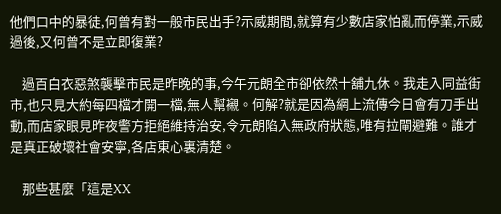他們口中的暴徒,何曾有對一般市民出手?示威期間,就算有少數店家怕亂而停業,示威過後,又何曾不是立即復業?

    過百白衣惡煞襲擊市民是昨晚的事,今午元朗全市卻依然十舖九休。我走入同益街市,也只見大約每四檔才開一檔,無人幫襯。何解?就是因為網上流傳今日會有刀手出動,而店家眼見昨夜警方拒絕維持治安,令元朗陷入無政府狀態,唯有拉閘避難。誰才是真正破壞社會安寧,各店東心裏清楚。

    那些甚麼「這是XX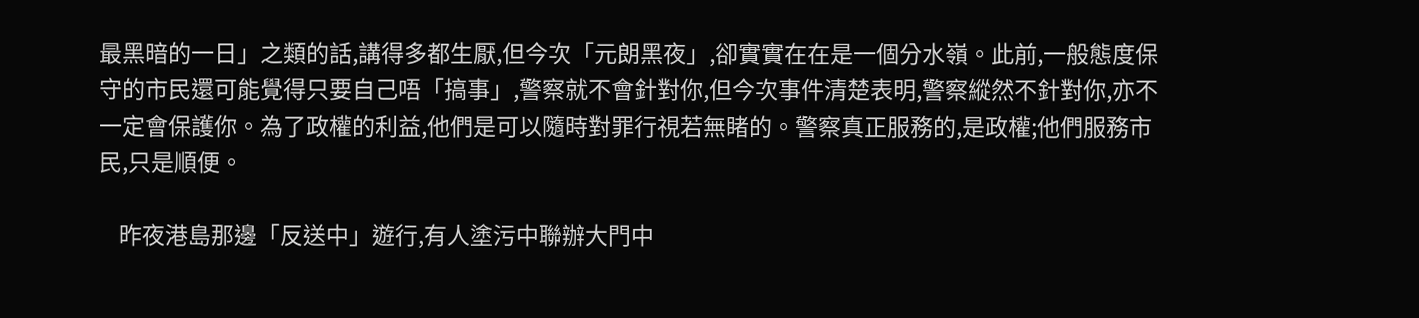最黑暗的一日」之類的話,講得多都生厭,但今次「元朗黑夜」,卻實實在在是一個分水嶺。此前,一般態度保守的市民還可能覺得只要自己唔「搞事」,警察就不會針對你,但今次事件清楚表明,警察縱然不針對你,亦不一定會保護你。為了政權的利益,他們是可以隨時對罪行視若無睹的。警察真正服務的,是政權;他們服務市民,只是順便。

    昨夜港島那邊「反送中」遊行,有人塗污中聯辦大門中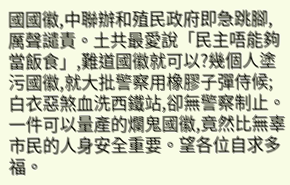國國徽,中聯辦和殖民政府即急跳腳,厲聲譴責。土共最愛說「民主唔能夠當飯食」,難道國徽就可以?幾個人塗污國徽,就大批警察用橡膠子彈侍候;白衣惡煞血洗西鐵站,卻無警察制止。一件可以量產的爛鬼國徽,竟然比無辜市民的人身安全重要。望各位自求多福。